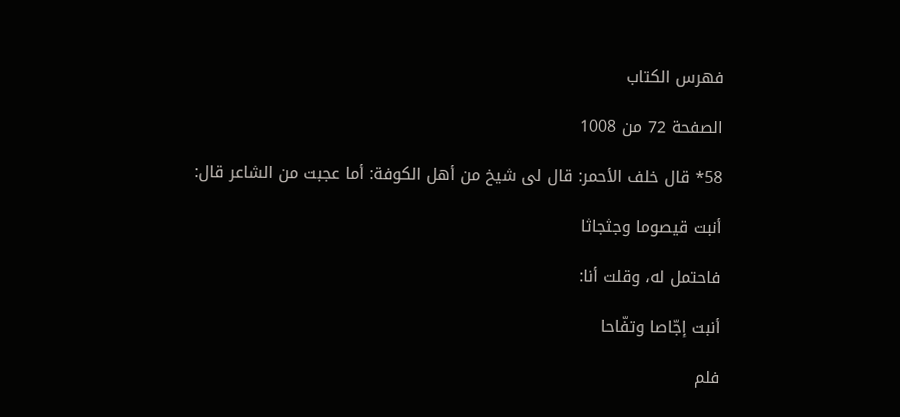فهرس الكتاب

الصفحة 72 من 1008

58* قال خلف الأحمر: قال لى شيخ من أهل الكوفة: أما عجبت من الشاعر قال:

أنبت قيصوما وجثجاثا

فاحتمل له، وقلت أنا:

أنبت إجّاصا وتفّاحا

فلم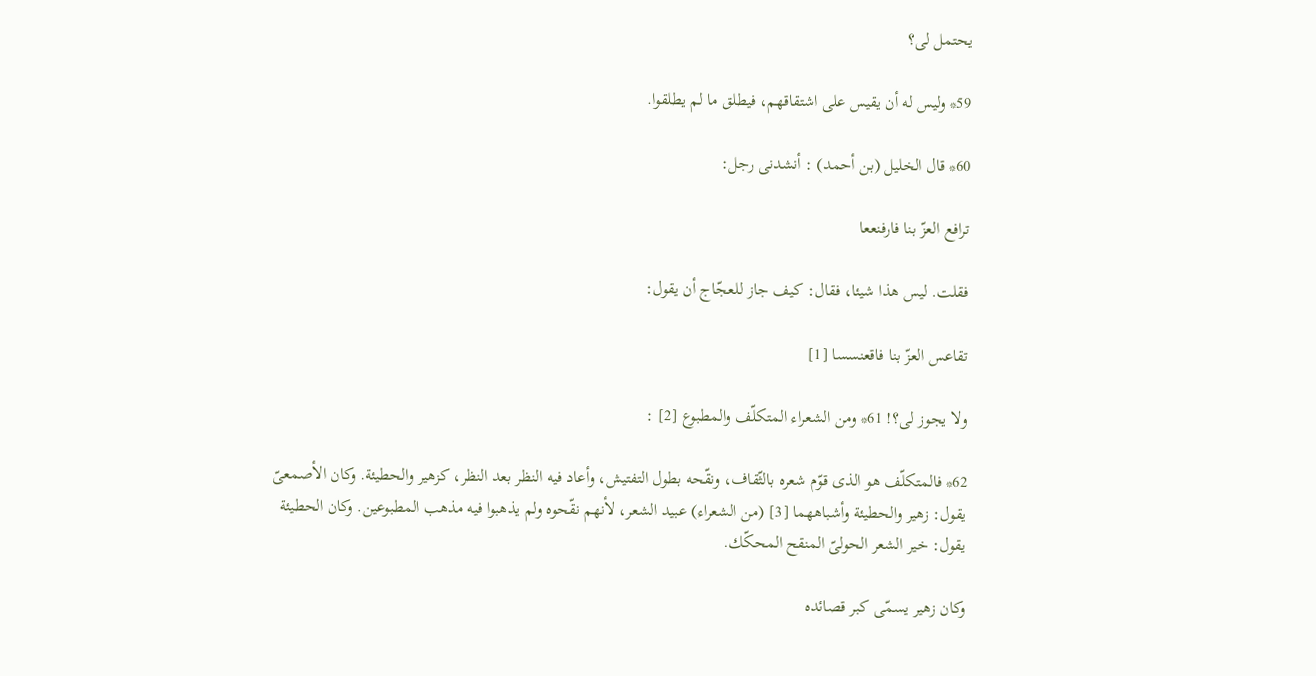يحتمل لى؟

59* وليس له أن يقيس على اشتقاقهم، فيطلق ما لم يطلقوا.

60* قال الخليل (بن أحمد) : أنشدنى رجل:

ترافع العزّ بنا فارفنععا

فقلت. ليس هذا شيئا، فقال: كيف جاز للعجّاج أن يقول:

تقاعس العزّ بنا فاقعنسسا [1]

ولا يجوز لى؟! 61* ومن الشعراء المتكلّف والمطبوع [2] :

62* فالمتكلّف هو الذى قوّم شعره بالثّقاف، ونقّحه بطول التفتيش، وأعاد فيه النظر بعد النظر، كزهير والحطيئة. وكان الأصمعىّ يقول: زهير والحطيئة وأشباههما [3] (من الشعراء) عبيد الشعر، لأنهم نقّحوه ولم يذهبوا فيه مذهب المطبوعين. وكان الحطيئة يقول: خير الشعر الحولىّ المنقح المحكّك.

وكان زهير يسمّى كبر قصائده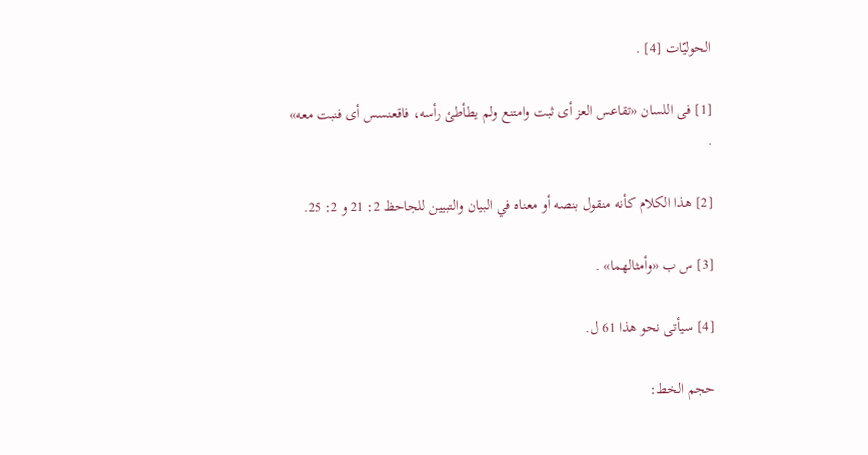الحوليّات [4] .

[1] فى اللسان «تقاعس العز أى ثبت وامتنع ولم يطأطئ رأسه، فاقعنسس أى فنبت معه» .

[2] هذا الكلام كأنه منقول بنصه أو معناه في البيان والتبيين للجاحظ 2: 21 و 2: 25.

[3] س ب «وأمثالهما» .

[4] سيأتى نحو هذا 61 ل.

حجم الخط: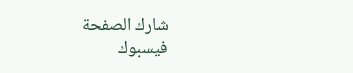شارك الصفحة
فيسبوك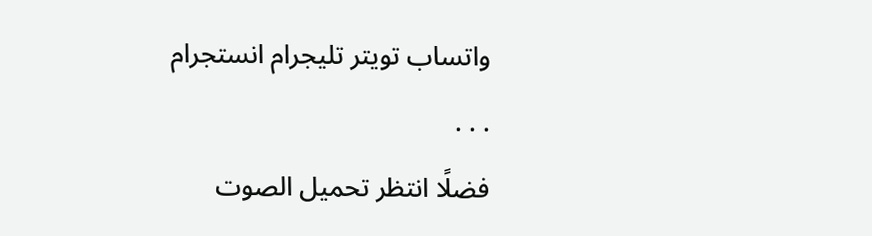واتساب تويتر تليجرام انستجرام
. . .
فضلًا انتظر تحميل الصوت